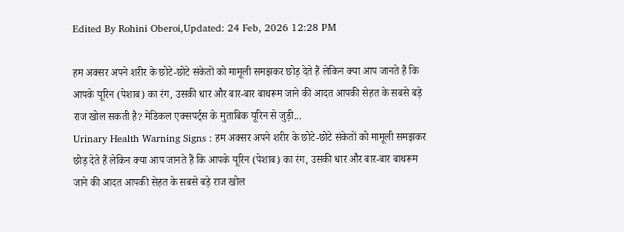Edited By Rohini Oberoi,Updated: 24 Feb, 2026 12:28 PM

हम अक्सर अपने शरीर के छोटे-छोटे संकेतों को मामूली समझकर छोड़ देते हैं लेकिन क्या आप जानते हैं कि आपके यूरिन (पेशाब) का रंग, उसकी धार और बार-बार बाथरूम जाने की आदत आपकी सेहत के सबसे बड़े राज खोल सकती है? मेडिकल एक्सपर्ट्स के मुताबिक यूरिन से जुड़ी...
Urinary Health Warning Signs : हम अक्सर अपने शरीर के छोटे-छोटे संकेतों को मामूली समझकर छोड़ देते हैं लेकिन क्या आप जानते हैं कि आपके यूरिन (पेशाब) का रंग, उसकी धार और बार-बार बाथरूम जाने की आदत आपकी सेहत के सबसे बड़े राज खोल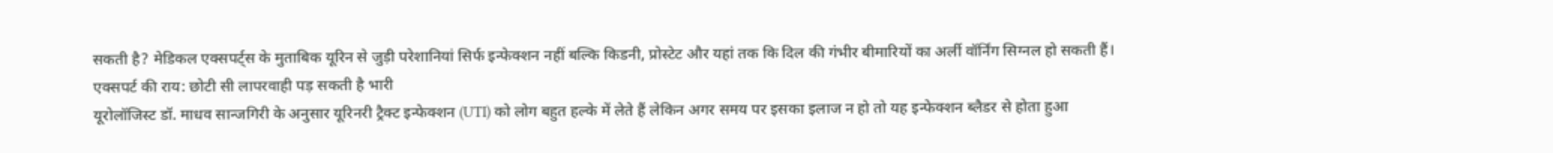सकती है? मेडिकल एक्सपर्ट्स के मुताबिक यूरिन से जुड़ी परेशानियां सिर्फ इन्फेक्शन नहीं बल्कि किडनी, प्रोस्टेट और यहां तक कि दिल की गंभीर बीमारियों का अर्ली वॉर्निंग सिग्नल हो सकती हैं।
एक्सपर्ट की राय: छोटी सी लापरवाही पड़ सकती है भारी
यूरोलॉजिस्ट डॉ. माधव सान्जगिरी के अनुसार यूरिनरी ट्रैक्ट इन्फेक्शन (UTI) को लोग बहुत हल्के में लेते हैं लेकिन अगर समय पर इसका इलाज न हो तो यह इन्फेक्शन ब्लैडर से होता हुआ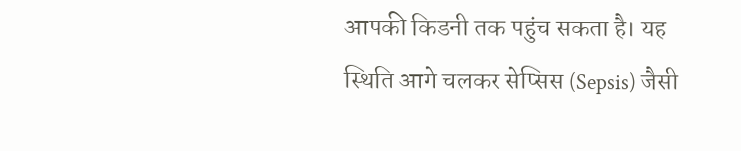आपकी किडनी तक पहुंच सकता है। यह स्थिति आगे चलकर सेप्सिस (Sepsis) जैसी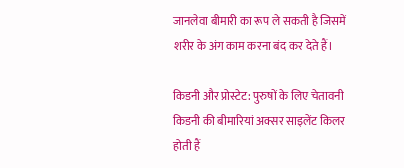जानलेवा बीमारी का रूप ले सकती है जिसमें शरीर के अंग काम करना बंद कर देते हैं।

किडनी और प्रोस्टेट: पुरुषों के लिए चेतावनी
किडनी की बीमारियां अक्सर साइलेंट किलर होती हैं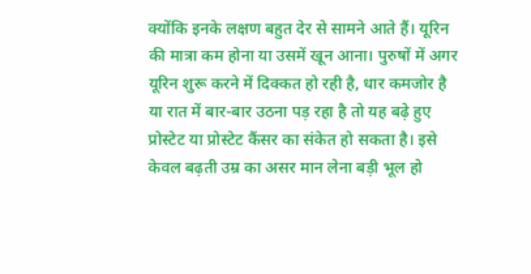क्योंकि इनके लक्षण बहुत देर से सामने आते हैं। यूरिन की मात्रा कम होना या उसमें खून आना। पुरुषों में अगर यूरिन शुरू करने में दिक्कत हो रही है, धार कमजोर है या रात में बार-बार उठना पड़ रहा है तो यह बढ़े हुए प्रोस्टेट या प्रोस्टेट कैंसर का संकेत हो सकता है। इसे केवल बढ़ती उम्र का असर मान लेना बड़ी भूल हो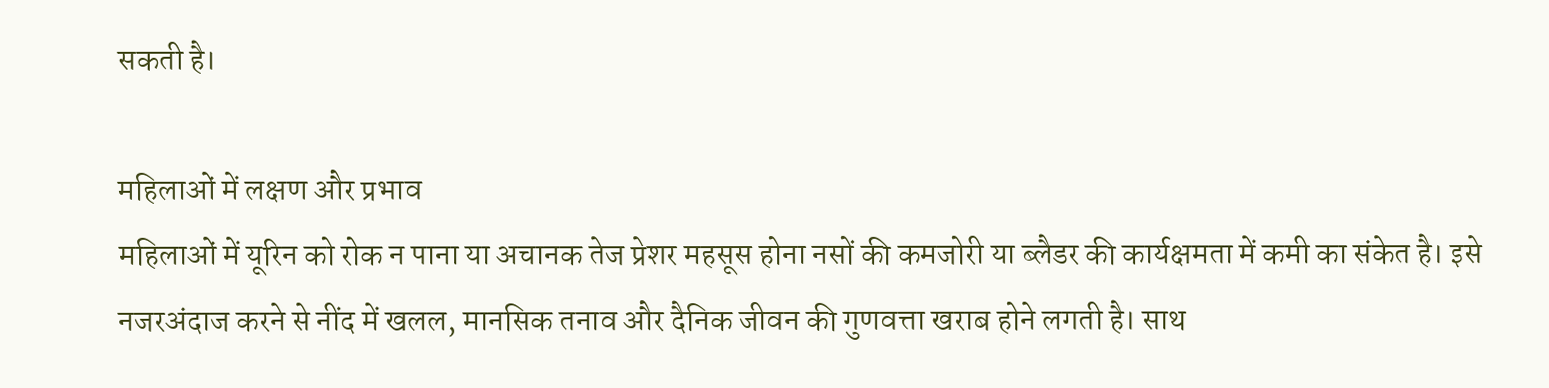सकती है।

महिलाओं में लक्षण और प्रभाव
महिलाओं में यूरिन को रोक न पाना या अचानक तेज प्रेशर महसूस होना नसों की कमजोरी या ब्लैडर की कार्यक्षमता में कमी का संकेत है। इसे नजरअंदाज करने से नींद में खलल, मानसिक तनाव और दैनिक जीवन की गुणवत्ता खराब होने लगती है। साथ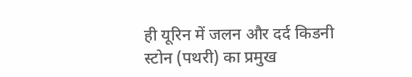ही यूरिन में जलन और दर्द किडनी स्टोन (पथरी) का प्रमुख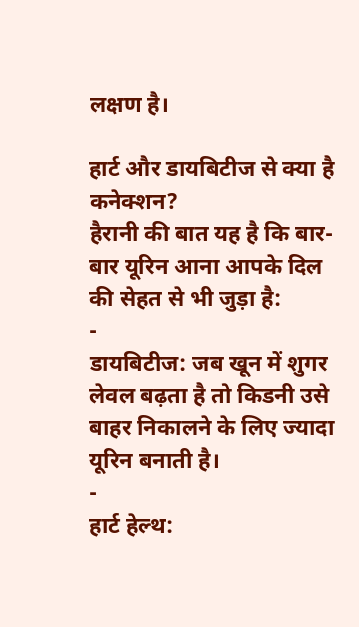लक्षण है।

हार्ट और डायबिटीज से क्या है कनेक्शन?
हैरानी की बात यह है कि बार-बार यूरिन आना आपके दिल की सेहत से भी जुड़ा है:
-
डायबिटीज: जब खून में शुगर लेवल बढ़ता है तो किडनी उसे बाहर निकालने के लिए ज्यादा यूरिन बनाती है।
-
हार्ट हेल्थ: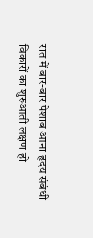रात में बार-बार पेशाब आना हृदय संबंधी विकारों का शुरुआती लक्षण हो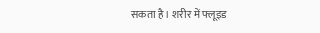सकता है। शरीर में फ्लूइड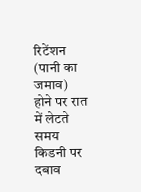रिटेंशन (पानी का जमाव) होने पर रात में लेटते समय किडनी पर दबाव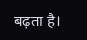बढ़ता है।